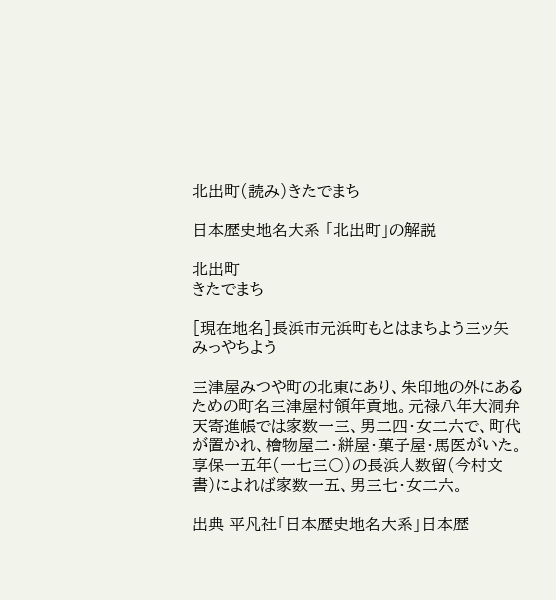北出町(読み)きたでまち

日本歴史地名大系 「北出町」の解説

北出町
きたでまち

[現在地名]長浜市元浜町もとはまちよう三ッ矢みっやちよう

三津屋みつや町の北東にあり、朱印地の外にあるための町名三津屋村領年貢地。元禄八年大洞弁天寄進帳では家数一三、男二四・女二六で、町代が置かれ、檜物屋二・絣屋・菓子屋・馬医がいた。享保一五年(一七三〇)の長浜人数留(今村文書)によれば家数一五、男三七・女二六。

出典 平凡社「日本歴史地名大系」日本歴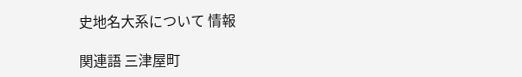史地名大系について 情報

関連語 三津屋町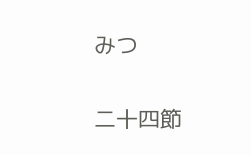みつ

二十四節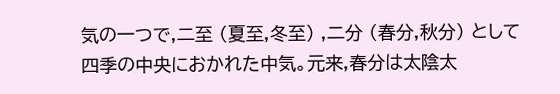気の一つで,二至 (夏至,冬至) ,二分 (春分,秋分) として四季の中央におかれた中気。元来,春分は太陰太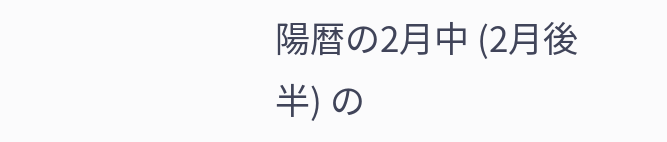陽暦の2月中 (2月後半) の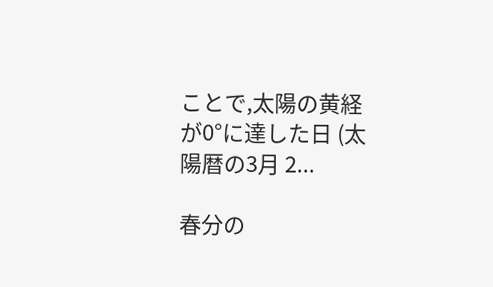ことで,太陽の黄経が0°に達した日 (太陽暦の3月 2...

春分の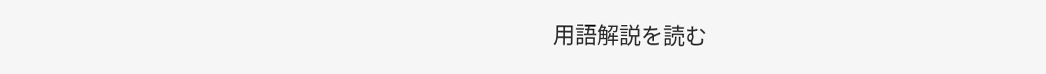用語解説を読む